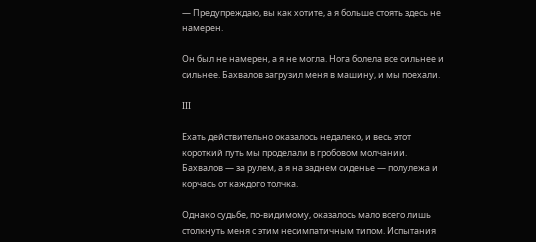— Предупреждаю, вы как хотите, а я больше стоять здесь не намерен.

Он был не намерен, а я не могла. Нога болела все сильнее и сильнее. Бахвалов загрузил меня в машину, и мы поехали.

III

Ехать действительно оказалось недалеко, и весь этот короткий путь мы проделали в гробовом молчании. Бахвалов — за рулем, а я на заднем сиденье — полулежа и корчась от каждого толчка.

Однако судьбе, по-видимому, оказалось мало всего лишь столкнуть меня с этим несимпатичным типом. Испытания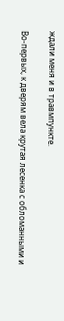ждали меня и в травмпункте.

Во-первых, к дверям вела крутая лесенка с обломанными и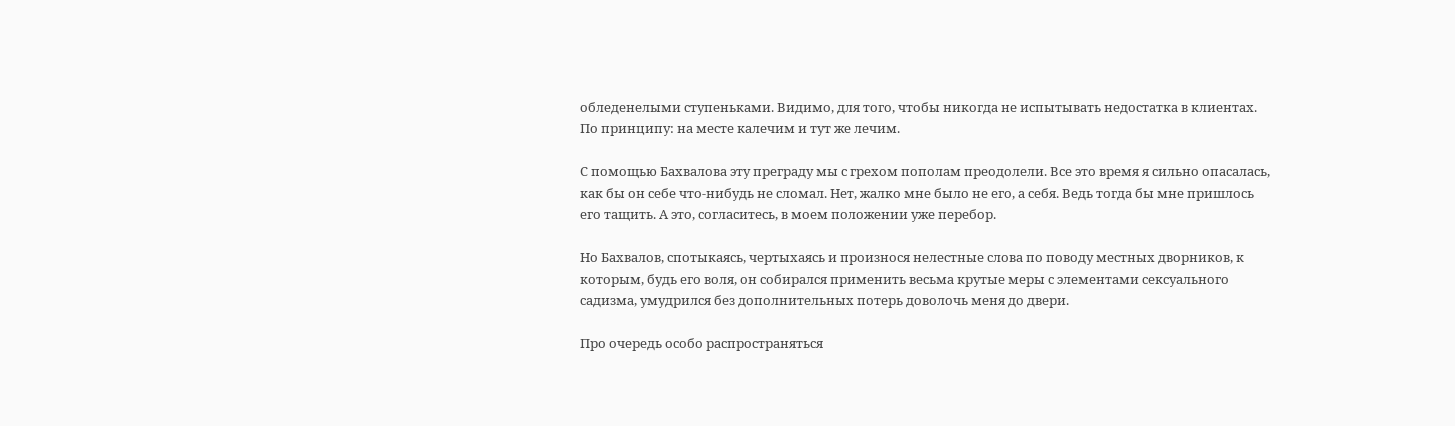обледенелыми ступеньками. Видимо, для того, чтобы никогда не испытывать недостатка в клиентах. По принципу: на месте калечим и тут же лечим.

С помощью Бахвалова эту преграду мы с грехом пополам преодолели. Все это время я сильно опасалась, как бы он себе что-нибудь не сломал. Нет, жалко мне было не его, а себя. Ведь тогда бы мне пришлось его тащить. А это, согласитесь, в моем положении уже перебор.

Но Бахвалов, спотыкаясь, чертыхаясь и произнося нелестные слова по поводу местных дворников, к которым, будь его воля, он собирался применить весьма крутые меры с элементами сексуального садизма, умудрился без дополнительных потерь доволочь меня до двери.

Про очередь особо распространяться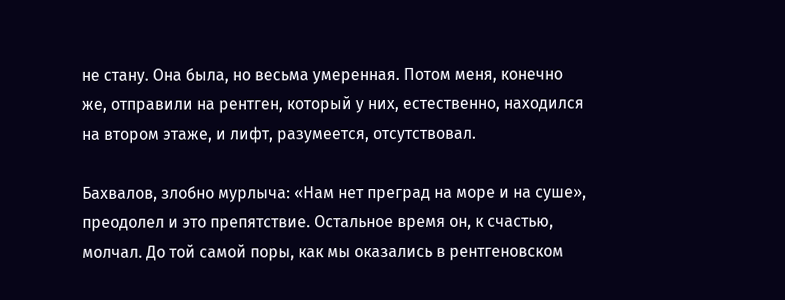не стану. Она была, но весьма умеренная. Потом меня, конечно же, отправили на рентген, который у них, естественно, находился на втором этаже, и лифт, разумеется, отсутствовал.

Бахвалов, злобно мурлыча: «Нам нет преград на море и на суше», преодолел и это препятствие. Остальное время он, к счастью, молчал. До той самой поры, как мы оказались в рентгеновском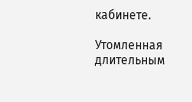кабинете.

Утомленная длительным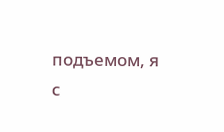подъемом, я с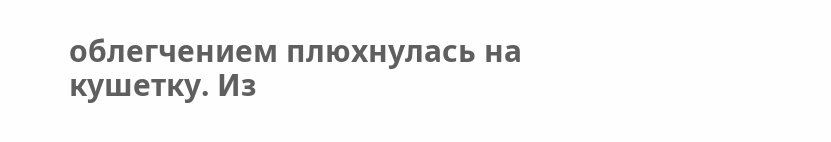облегчением плюхнулась на кушетку. Из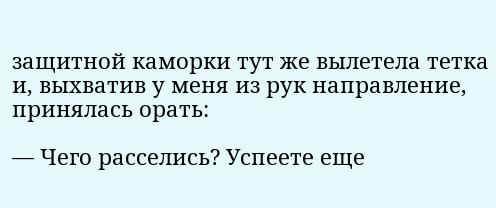защитной каморки тут же вылетела тетка и, выхватив у меня из рук направление, принялась орать:

— Чего расселись? Успеете еще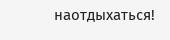наотдыхаться!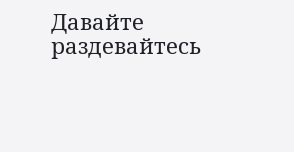Давайте раздевайтесь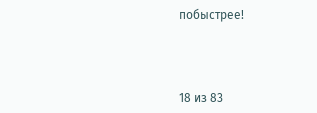побыстрее!



18 из 83